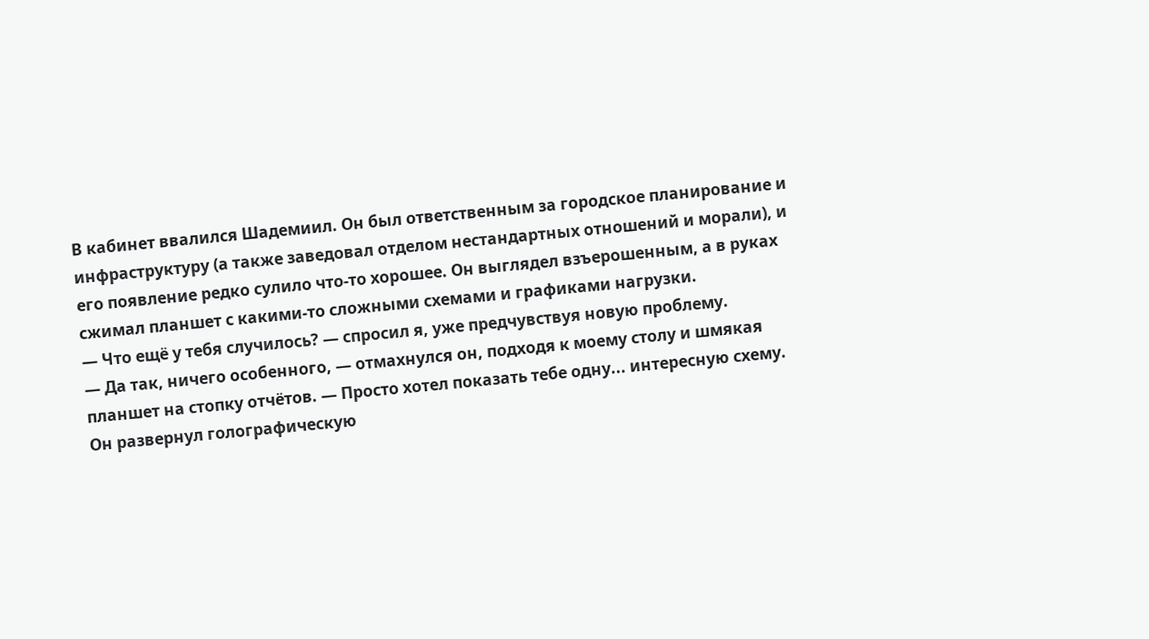В кабинет ввалился Шадемиил. Он был ответственным за городское планирование и инфраструктуру (а также заведовал отделом нестандартных отношений и морали), и его появление редко сулило что-то хорошее. Он выглядел взъерошенным, а в руках сжимал планшет с какими-то сложными схемами и графиками нагрузки.
— Что ещё у тебя случилось? — спросил я, уже предчувствуя новую проблему.
— Да так, ничего особенного, — отмахнулся он, подходя к моему столу и шмякая планшет на стопку отчётов. — Просто хотел показать тебе одну... интересную схему.
Он развернул голографическую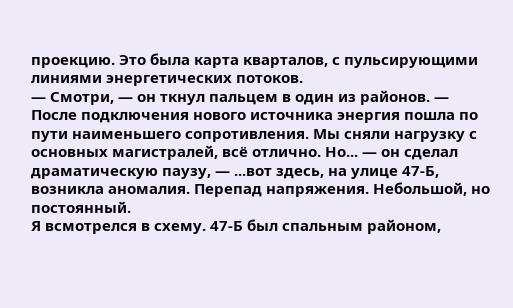проекцию. Это была карта кварталов, с пульсирующими линиями энергетических потоков.
— Смотри, — он ткнул пальцем в один из районов. — После подключения нового источника энергия пошла по пути наименьшего сопротивления. Мы сняли нагрузку с основных магистралей, всё отлично. Но... — он сделал драматическую паузу, — ...вот здесь, на улице 47-Б, возникла аномалия. Перепад напряжения. Небольшой, но постоянный.
Я всмотрелся в схему. 47-Б был спальным районом,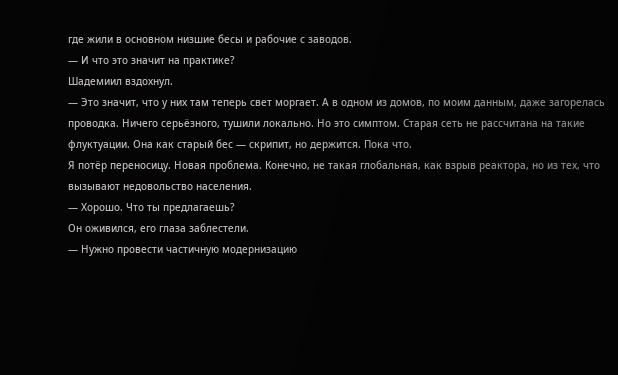где жили в основном низшие бесы и рабочие с заводов.
— И что это значит на практике?
Шадемиил вздохнул.
— Это значит, что у них там теперь свет моргает. А в одном из домов, по моим данным, даже загорелась проводка. Ничего серьёзного, тушили локально. Но это симптом. Старая сеть не рассчитана на такие флуктуации. Она как старый бес — скрипит, но держится. Пока что.
Я потёр переносицу. Новая проблема. Конечно, не такая глобальная, как взрыв реактора, но из тех, что вызывают недовольство населения.
— Хорошо. Что ты предлагаешь?
Он оживился, его глаза заблестели.
— Нужно провести частичную модернизацию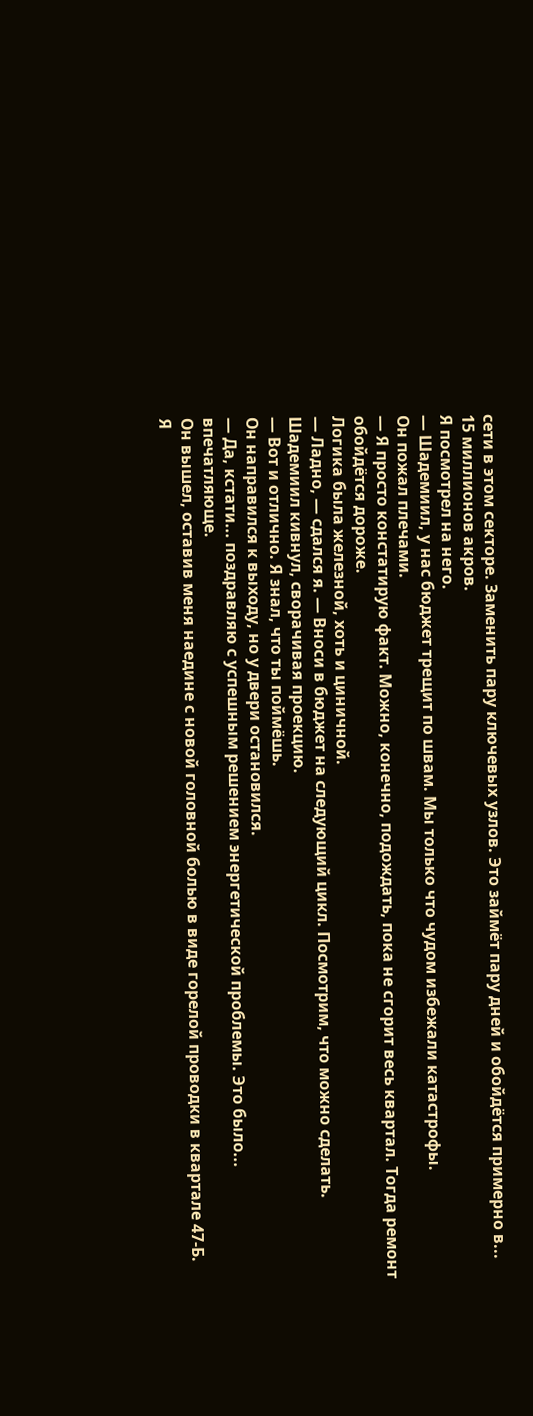сети в этом секторе. Заменить пару ключевых узлов. Это займёт пару дней и обойдётся примерно в... 15 миллионов акров.
Я посмотрел на него.
— Шадемиил, у нас бюджет трещит по швам. Мы только что чудом избежали катастрофы.
Он пожал плечами.
— Я просто констатирую факт. Можно, конечно, подождать, пока не сгорит весь квартал. Тогда ремонт обойдётся дороже.
Логика была железной, хоть и циничной.
— Ладно, — сдался я. — Вноси в бюджет на следующий цикл. Посмотрим, что можно сделать.
Шадемиил кивнул, сворачивая проекцию.
— Вот и отлично. Я знал, что ты поймёшь.
Он направился к выходу, но у двери остановился.
— Да, кстати... поздравляю с успешным решением энергетической проблемы. Это было... впечатляюще.
Он вышел, оставив меня наедине с новой головной болью в виде горелой проводки в квартале 47-Б.
Я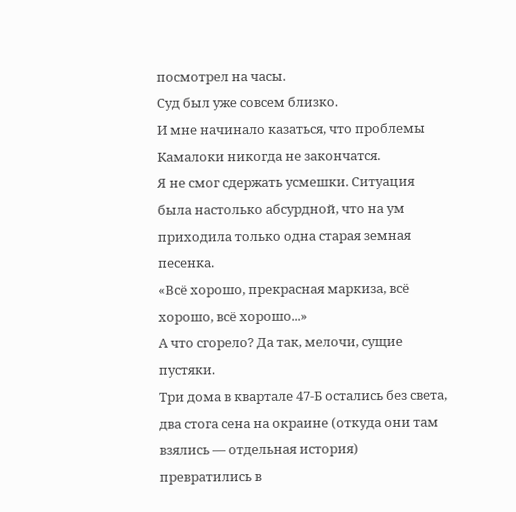посмотрел на часы.
Суд был уже совсем близко.
И мне начинало казаться, что проблемы Камалоки никогда не закончатся.
Я не смог сдержать усмешки. Ситуация была настолько абсурдной, что на ум приходила только одна старая земная песенка.
«Всё хорошо, прекрасная маркиза, всё хорошо, всё хорошо...»
А что сгорело? Да так, мелочи, сущие пустяки.
Три дома в квартале 47-Б остались без света, два стога сена на окраине (откуда они там взялись — отдельная история) превратились в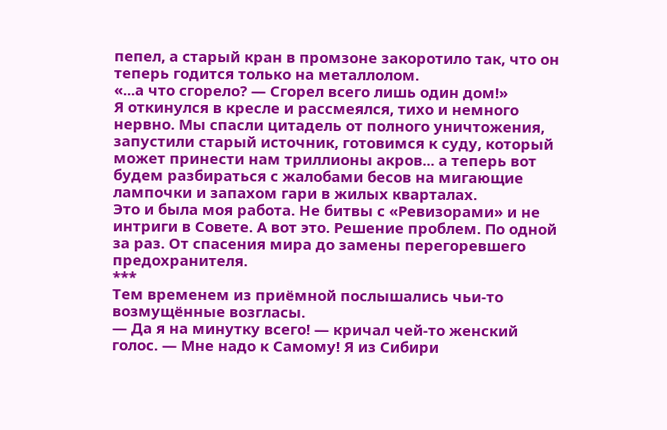пепел, а старый кран в промзоне закоротило так, что он теперь годится только на металлолом.
«...а что сгорело? — Сгорел всего лишь один дом!»
Я откинулся в кресле и рассмеялся, тихо и немного нервно. Мы спасли цитадель от полного уничтожения, запустили старый источник, готовимся к суду, который может принести нам триллионы акров... а теперь вот будем разбираться с жалобами бесов на мигающие лампочки и запахом гари в жилых кварталах.
Это и была моя работа. Не битвы с «Ревизорами» и не интриги в Совете. А вот это. Решение проблем. По одной за раз. От спасения мира до замены перегоревшего предохранителя.
***
Тем временем из приёмной послышались чьи-то возмущённые возгласы.
— Да я на минутку всего! — кричал чей-то женский голос. — Мне надо к Самому! Я из Сибири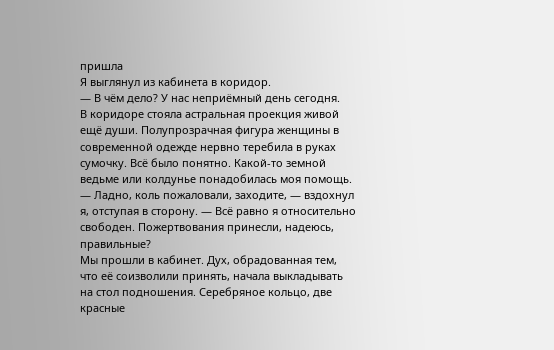пришла
Я выглянул из кабинета в коридор.
— В чём дело? У нас неприёмный день сегодня.
В коридоре стояла астральная проекция живой ещё души. Полупрозрачная фигура женщины в современной одежде нервно теребила в руках сумочку. Всё было понятно. Какой-то земной ведьме или колдунье понадобилась моя помощь.
— Ладно, коль пожаловали, заходите, — вздохнул я, отступая в сторону. — Всё равно я относительно свободен. Пожертвования принесли, надеюсь, правильные?
Мы прошли в кабинет. Дух, обрадованная тем, что её соизволили принять, начала выкладывать на стол подношения. Серебряное кольцо, две красные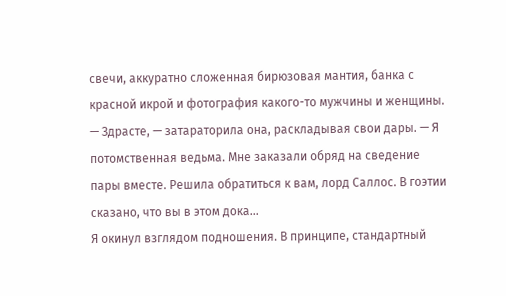свечи, аккуратно сложенная бирюзовая мантия, банка с красной икрой и фотография какого-то мужчины и женщины.
— Здрасте, — затараторила она, раскладывая свои дары. — Я потомственная ведьма. Мне заказали обряд на сведение пары вместе. Решила обратиться к вам, лорд Саллос. В гоэтии сказано, что вы в этом дока...
Я окинул взглядом подношения. В принципе, стандартный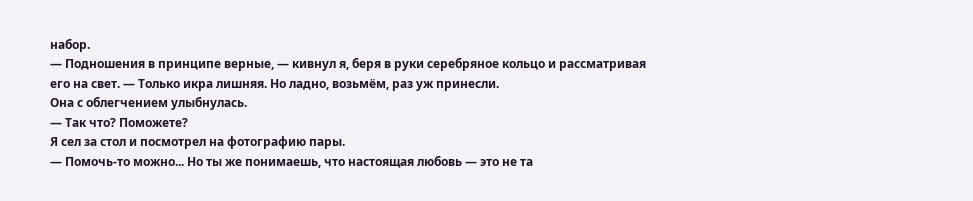набор.
— Подношения в принципе верные, — кивнул я, беря в руки серебряное кольцо и рассматривая его на свет. — Только икра лишняя. Но ладно, возьмём, раз уж принесли.
Она с облегчением улыбнулась.
— Так что? Поможете?
Я сел за стол и посмотрел на фотографию пары.
— Помочь-то можно... Но ты же понимаешь, что настоящая любовь — это не та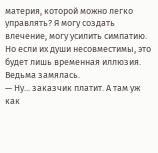материя, которой можно легко управлять? Я могу создать влечение, могу усилить симпатию. Но если их души несовместимы, это будет лишь временная иллюзия.
Ведьма замялась.
— Ну... заказчик платит. А там уж как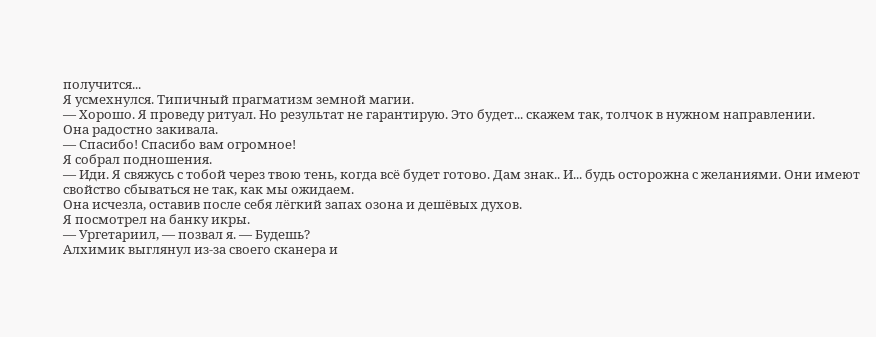получится...
Я усмехнулся. Типичный прагматизм земной магии.
— Хорошо. Я проведу ритуал. Но результат не гарантирую. Это будет... скажем так, толчок в нужном направлении.
Она радостно закивала.
— Спасибо! Спасибо вам огромное!
Я собрал подношения.
— Иди. Я свяжусь с тобой через твою тень, когда всё будет готово. Дам знак.. И... будь осторожна с желаниями. Они имеют свойство сбываться не так, как мы ожидаем.
Она исчезла, оставив после себя лёгкий запах озона и дешёвых духов.
Я посмотрел на банку икры.
— Ургетариил, — позвал я. — Будешь?
Алхимик выглянул из-за своего сканера и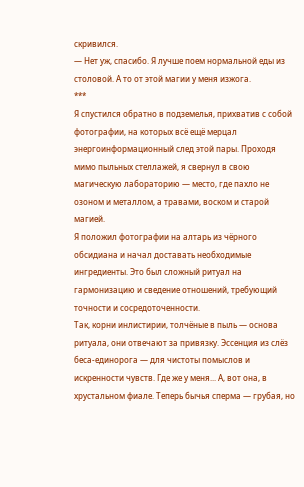скривился.
— Нет уж, спасибо. Я лучше поем нормальной еды из столовой. А то от этой магии у меня изжога.
***
Я спустился обратно в подземелья, прихватив с собой фотографии, на которых всё ещё мерцал энергоинформационный след этой пары. Проходя мимо пыльных стеллажей, я свернул в свою магическую лабораторию — место, где пахло не озоном и металлом, а травами, воском и старой магией.
Я положил фотографии на алтарь из чёрного обсидиана и начал доставать необходимые ингредиенты. Это был сложный ритуал на гармонизацию и сведение отношений, требующий точности и сосредоточенности.
Так, корни инлистирии, толчёные в пыль — основа ритуала, они отвечают за привязку. Эссенция из слёз беса-единорога — для чистоты помыслов и искренности чувств. Где же у меня... А, вот она, в хрустальном фиале. Теперь бычья сперма — грубая, но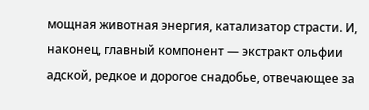мощная животная энергия, катализатор страсти. И, наконец, главный компонент — экстракт ольфии адской, редкое и дорогое снадобье, отвечающее за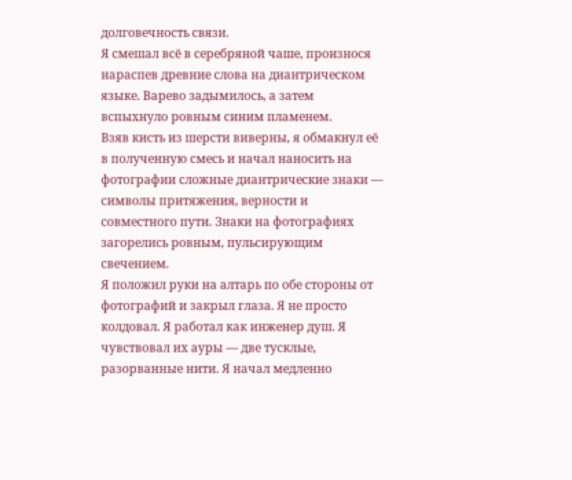долговечность связи.
Я смешал всё в серебряной чаше, произнося нараспев древние слова на диантрическом языке. Варево задымилось, а затем вспыхнуло ровным синим пламенем.
Взяв кисть из шерсти виверны, я обмакнул её в полученную смесь и начал наносить на фотографии сложные диантрические знаки — символы притяжения, верности и совместного пути. Знаки на фотографиях загорелись ровным, пульсирующим свечением.
Я положил руки на алтарь по обе стороны от фотографий и закрыл глаза. Я не просто колдовал. Я работал как инженер душ. Я чувствовал их ауры — две тусклые, разорванные нити. Я начал медленно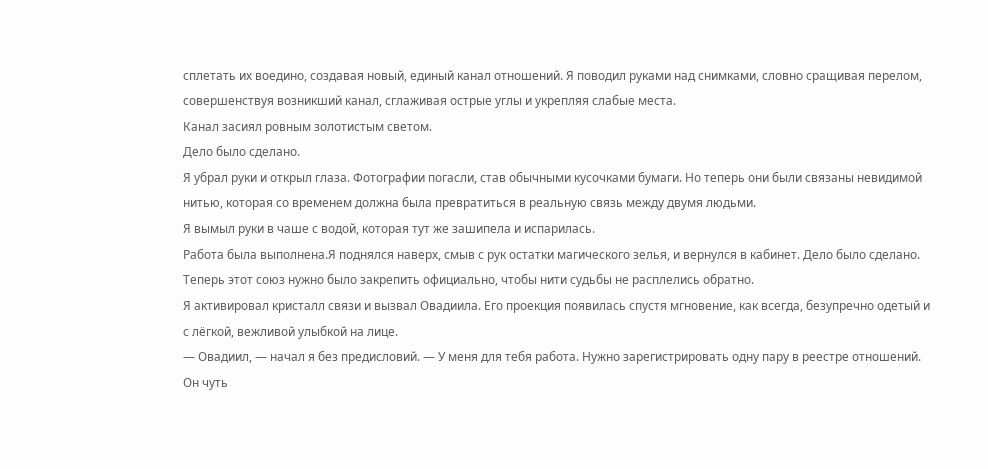сплетать их воедино, создавая новый, единый канал отношений. Я поводил руками над снимками, словно сращивая перелом, совершенствуя возникший канал, сглаживая острые углы и укрепляя слабые места.
Канал засиял ровным золотистым светом.
Дело было сделано.
Я убрал руки и открыл глаза. Фотографии погасли, став обычными кусочками бумаги. Но теперь они были связаны невидимой нитью, которая со временем должна была превратиться в реальную связь между двумя людьми.
Я вымыл руки в чаше с водой, которая тут же зашипела и испарилась.
Работа была выполнена.Я поднялся наверх, смыв с рук остатки магического зелья, и вернулся в кабинет. Дело было сделано. Теперь этот союз нужно было закрепить официально, чтобы нити судьбы не расплелись обратно.
Я активировал кристалл связи и вызвал Овадиила. Его проекция появилась спустя мгновение, как всегда, безупречно одетый и с лёгкой, вежливой улыбкой на лице.
— Овадиил, — начал я без предисловий. — У меня для тебя работа. Нужно зарегистрировать одну пару в реестре отношений.
Он чуть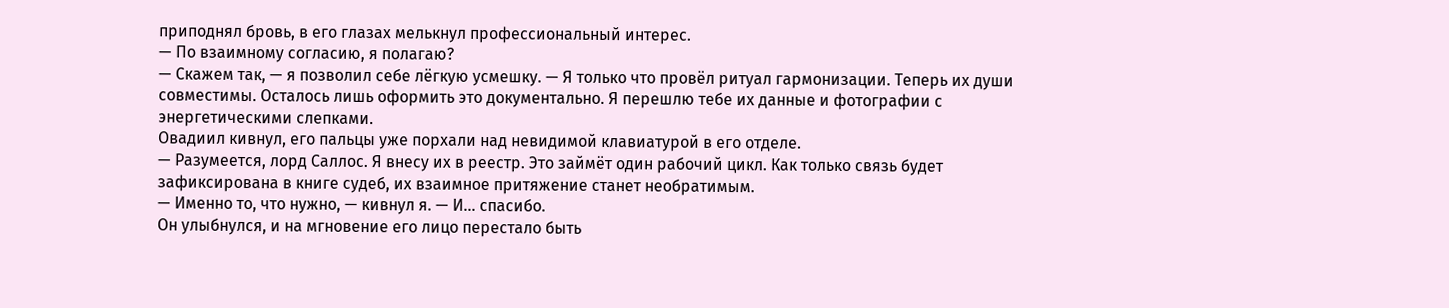приподнял бровь, в его глазах мелькнул профессиональный интерес.
— По взаимному согласию, я полагаю?
— Скажем так, — я позволил себе лёгкую усмешку. — Я только что провёл ритуал гармонизации. Теперь их души совместимы. Осталось лишь оформить это документально. Я перешлю тебе их данные и фотографии с энергетическими слепками.
Овадиил кивнул, его пальцы уже порхали над невидимой клавиатурой в его отделе.
— Разумеется, лорд Саллос. Я внесу их в реестр. Это займёт один рабочий цикл. Как только связь будет зафиксирована в книге судеб, их взаимное притяжение станет необратимым.
— Именно то, что нужно, — кивнул я. — И... спасибо.
Он улыбнулся, и на мгновение его лицо перестало быть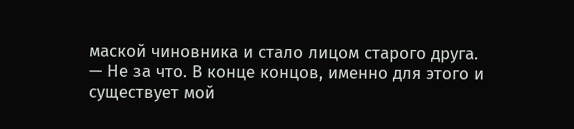маской чиновника и стало лицом старого друга.
— Не за что. В конце концов, именно для этого и существует мой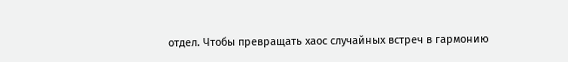отдел. Чтобы превращать хаос случайных встреч в гармонию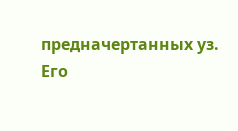предначертанных уз.
Его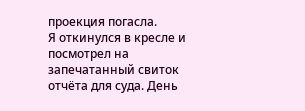проекция погасла.
Я откинулся в кресле и посмотрел на запечатанный свиток отчёта для суда. День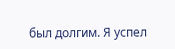был долгим. Я успел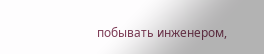побывать инженером,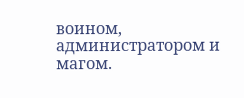воином, администратором и магом.